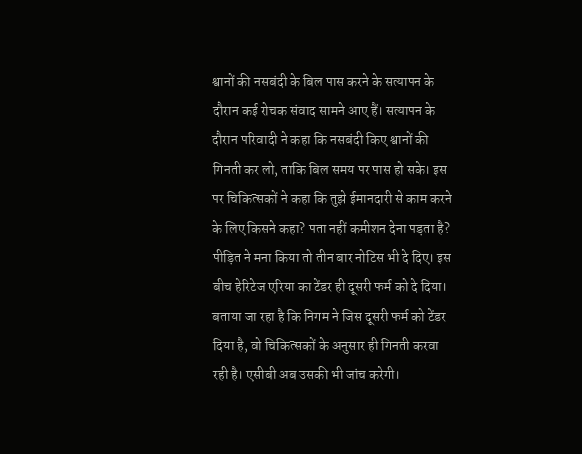श्वानों की नसबंदी के बिल पास करने के सत्यापन के दौरान कई रोचक संवाद सामने आए हैं। सत्यापन के दौरान परिवादी ने कहा कि नसबंदी किए श्वानों की गिनती कर लो, ताकि बिल समय पर पास हो सके। इस पर चिकित्सकों ने कहा कि तुझे ईमानदारी से काम करने के लिए किसने कहा? पता नहीं कमीशन देना पड़ता है? पीड़ित ने मना किया तो तीन बार नोटिस भी दे दिए। इस बीच हेरिटेज एरिया का टेंडर ही दूसरी फर्म को दे दिया। बताया जा रहा है कि निगम ने जिस दूसरी फर्म को टेंडर दिया है, वो चिकित्सकों के अनुसार ही गिनती करवा रही है। एसीबी अब उसकी भी जांच करेगी।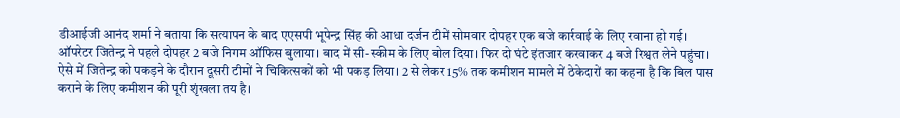डीआईजी आनंद शर्मा ने बताया कि सत्यापन के बाद एएसपी भूपेन्द्र सिंह की आधा दर्जन टीमें सोमवार दोपहर एक बजे कार्रवाई के लिए रवाना हो गई। ऑपरेटर जितेन्द्र ने पहले दोपहर 2 बजे निगम ऑफिस बुलाया। बाद में सी-स्कीम के लिए बोल दिया। फिर दो घंटे इंतजार करवाकर 4 बजे रिश्वत लेने पहुंचा। ऐसे में जितेन्द्र को पकड़ने के दौरान दूसरी टीमों ने चिकित्सकों को भी पकड़ लिया। 2 से लेकर 15% तक कमीशन मामले में ठेकेदारों का कहना है कि बिल पास कराने के लिए कमीशन की पूरी शृंखला तय है।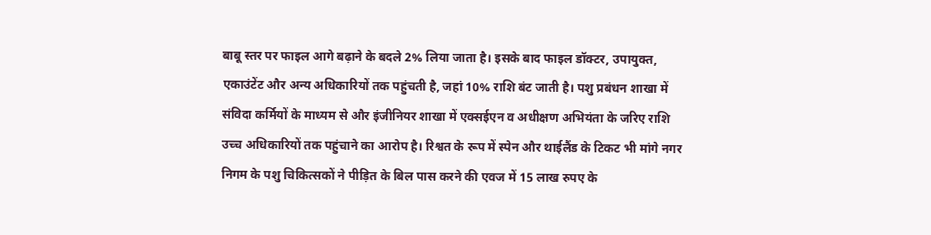बाबू स्तर पर फाइल आगे बढ़ाने के बदले 2% लिया जाता है। इसके बाद फाइल डॉक्टर, उपायुक्त, एकाउंटेंट और अन्य अधिकारियों तक पहुंचती है, जहां 10% राशि बंट जाती है। पशु प्रबंधन शाखा में संविदा कर्मियों के माध्यम से और इंजीनियर शाखा में एक्सईएन व अधीक्षण अभियंता के जरिए राशि उच्च अधिकारियों तक पहुंचाने का आरोप है। रिश्वत के रूप में स्पेन और थाईलैंड के टिकट भी मांगे नगर निगम के पशु चिकित्सकों ने पीड़ित के बिल पास करने की एवज में 15 लाख रुपए के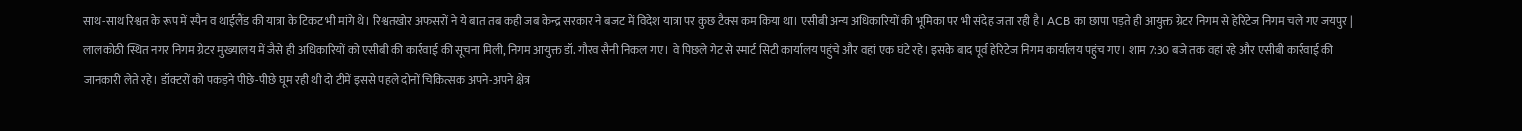साथ-साथ रिश्वत के रूप में स्पैन व थाईलैंड की यात्रा के टिकट भी मांगे थे। रिश्वतखोर अफसरों ने ये बात तब कही जब केन्द्र सरकार ने बजट में विदेश यात्रा पर कुछ टैक्स कम किया था। एसीबी अन्य अधिकारियों की भूमिका पर भी संदेह जता रही है। ACB का छापा पड़ते ही आयुक्त ग्रेटर निगम से हेरिटेज निगम चले गए जयपुर | लालकोठी स्थित नगर निगम ग्रेटर मुख्यालय में जैसे ही अधिकारियों को एसीबी की कार्रवाई की सूचना मिली, निगम आयुक्त डॉ. गौरव सैनी निकल गए। वे पिछले गेट से स्मार्ट सिटी कार्यालय पहुंचे और वहां एक घंटे रहे। इसके बाद पूर्व हेरिटेज निगम कार्यालय पहुंच गए। शाम 7:30 बजे तक वहां रहे और एसीबी कार्रवाई की जानकारी लेते रहे। डॉक्टरों को पकड़ने पीछे-पीछे घूम रही थी दो टीमें इससे पहले दोनों चिकित्सक अपने-अपने क्षेत्र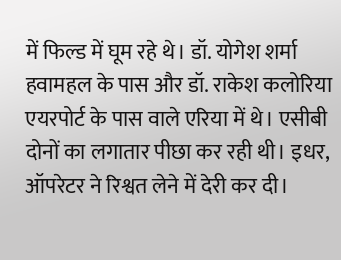में फिल्ड में घूम रहे थे। डॉ. योगेश शर्मा हवामहल के पास और डॉ. राकेश कलोरिया एयरपोर्ट के पास वाले एरिया में थे। एसीबी दोनों का लगातार पीछा कर रही थी। इधर, ऑपरेटर ने रिश्वत लेने में देरी कर दी।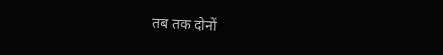तब तक दोनों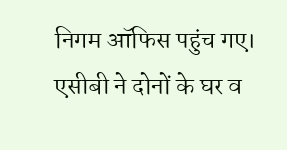निगम ऑफिस पहुंच गए। एसीबी ने दोनों के घर व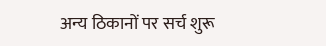अन्य ठिकानों पर सर्च शुरू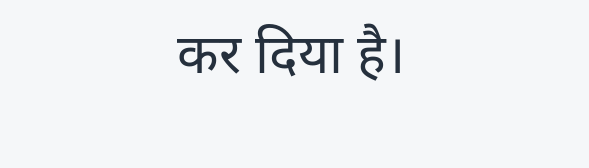कर दिया है।